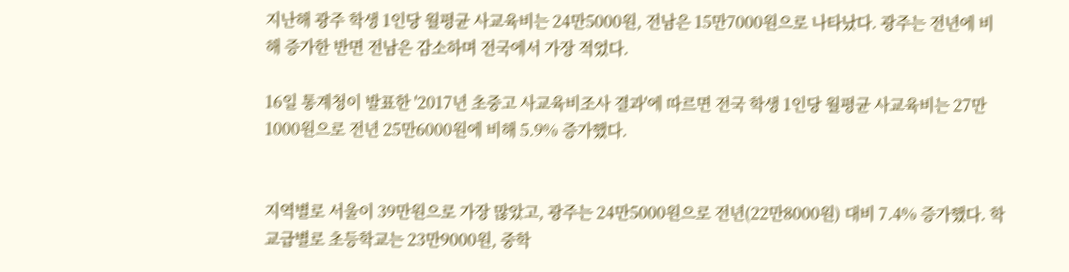지난해 광주 학생 1인당 월평균 사교육비는 24만5000원, 전남은 15만7000원으로 나타났다. 광주는 전년에 비해 증가한 반면 전남은 감소하며 전국에서 가장 적었다.

16일 통계청이 발표한 '2017년 초중고 사교육비조사 결과'에 따르면 전국 학생 1인당 월평균 사교육비는 27만1000원으로 전년 25만6000원에 비해 5.9% 증가했다.


지역별로 서울이 39만원으로 가장 많았고, 광주는 24만5000원으로 전년(22만8000원) 대비 7.4% 증가했다. 학교급별로 초등학교는 23만9000원, 중학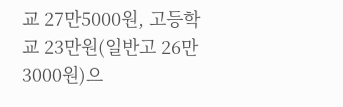교 27만5000원, 고등학교 23만원(일반고 26만3000원)으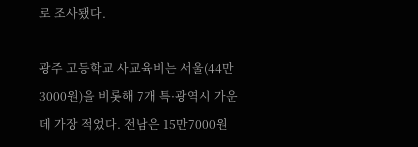로 조사됐다.

광주 고등학교 사교육비는 서울(44만3000원)을 비롯해 7개 특·광역시 가운데 가장 적었다. 전남은 15만7000원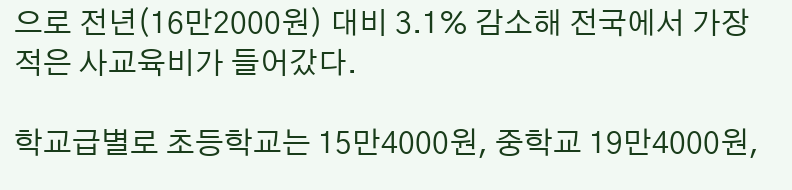으로 전년(16만2000원) 대비 3.1% 감소해 전국에서 가장 적은 사교육비가 들어갔다.

학교급별로 초등학교는 15만4000원, 중학교 19만4000원,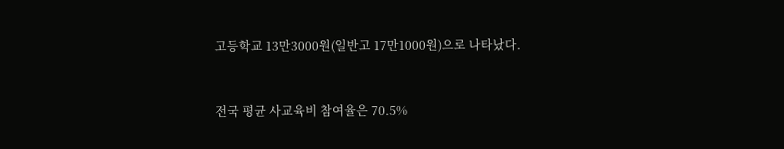고등학교 13만3000원(일반고 17만1000원)으로 나타났다.


전국 평균 사교육비 참여율은 70.5%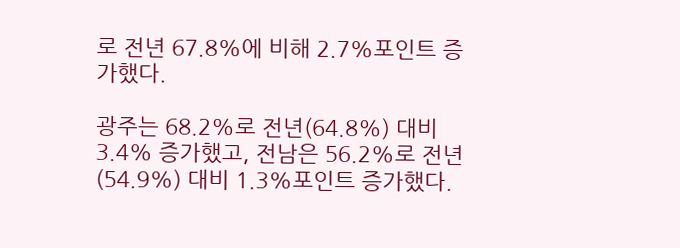로 전년 67.8%에 비해 2.7%포인트 증가했다.

광주는 68.2%로 전년(64.8%) 대비 3.4% 증가했고, 전남은 56.2%로 전년(54.9%) 대비 1.3%포인트 증가했다.